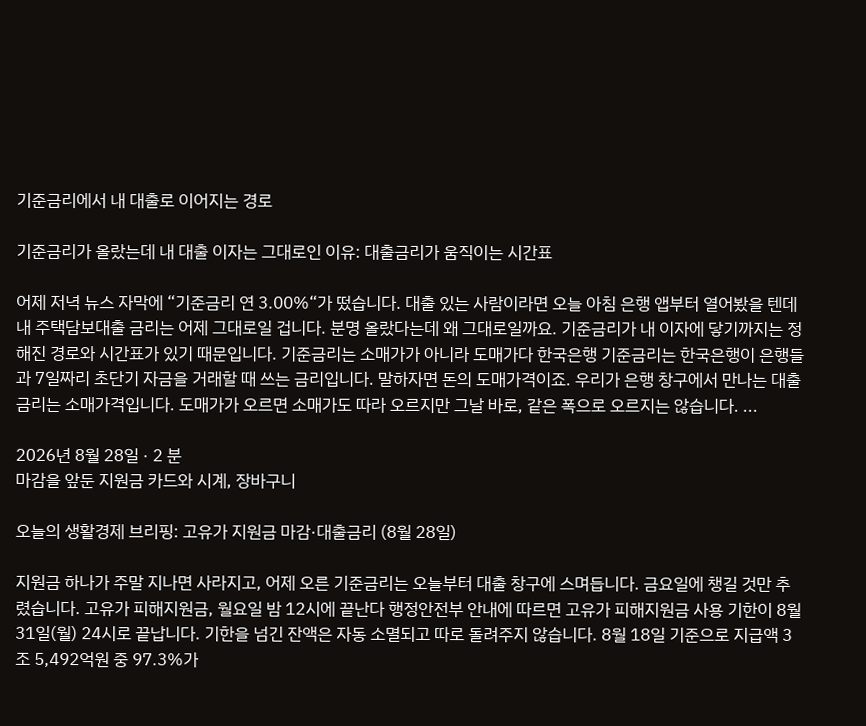기준금리에서 내 대출로 이어지는 경로

기준금리가 올랐는데 내 대출 이자는 그대로인 이유: 대출금리가 움직이는 시간표

어제 저녁 뉴스 자막에 “기준금리 연 3.00%“가 떴습니다. 대출 있는 사람이라면 오늘 아침 은행 앱부터 열어봤을 텐데 내 주택담보대출 금리는 어제 그대로일 겁니다. 분명 올랐다는데 왜 그대로일까요. 기준금리가 내 이자에 닿기까지는 정해진 경로와 시간표가 있기 때문입니다. 기준금리는 소매가가 아니라 도매가다 한국은행 기준금리는 한국은행이 은행들과 7일짜리 초단기 자금을 거래할 때 쓰는 금리입니다. 말하자면 돈의 도매가격이죠. 우리가 은행 창구에서 만나는 대출금리는 소매가격입니다. 도매가가 오르면 소매가도 따라 오르지만 그날 바로, 같은 폭으로 오르지는 않습니다. ...

2026년 8월 28일 · 2 분
마감을 앞둔 지원금 카드와 시계, 장바구니

오늘의 생활경제 브리핑: 고유가 지원금 마감·대출금리 (8월 28일)

지원금 하나가 주말 지나면 사라지고, 어제 오른 기준금리는 오늘부터 대출 창구에 스며듭니다. 금요일에 챙길 것만 추렸습니다. 고유가 피해지원금, 월요일 밤 12시에 끝난다 행정안전부 안내에 따르면 고유가 피해지원금 사용 기한이 8월 31일(월) 24시로 끝납니다. 기한을 넘긴 잔액은 자동 소멸되고 따로 돌려주지 않습니다. 8월 18일 기준으로 지급액 3조 5,492억원 중 97.3%가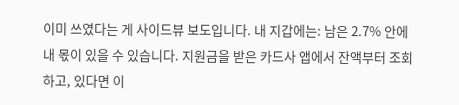이미 쓰였다는 게 사이드뷰 보도입니다. 내 지갑에는: 남은 2.7% 안에 내 몫이 있을 수 있습니다. 지원금을 받은 카드사 앱에서 잔액부터 조회하고, 있다면 이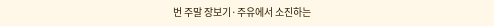번 주말 장보기·주유에서 소진하는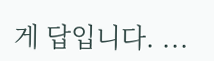게 답입니다. ...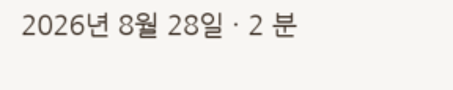2026년 8월 28일 · 2 분